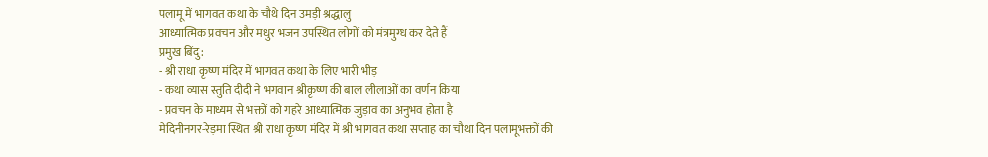पलामू में भागवत कथा के चौथे दिन उमड़ी श्रद्धालु
आध्यात्मिक प्रवचन और मधुर भजन उपस्थित लोगों को मंत्रमुग्ध कर देते हैं
प्रमुख बिंदु:
- श्री राधा कृष्ण मंदिर में भागवत कथा के लिए भारी भीड़
- कथा व्यास स्तुति दीदी ने भगवान श्रीकृष्ण की बाल लीलाओं का वर्णन किया
- प्रवचन के माध्यम से भक्तों को गहरे आध्यात्मिक जुड़ाव का अनुभव होता है
मेदिनीनगर-रेड़मा स्थित श्री राधा कृष्ण मंदिर में श्री भागवत कथा सप्ताह का चौथा दिन पलामूभक्तों की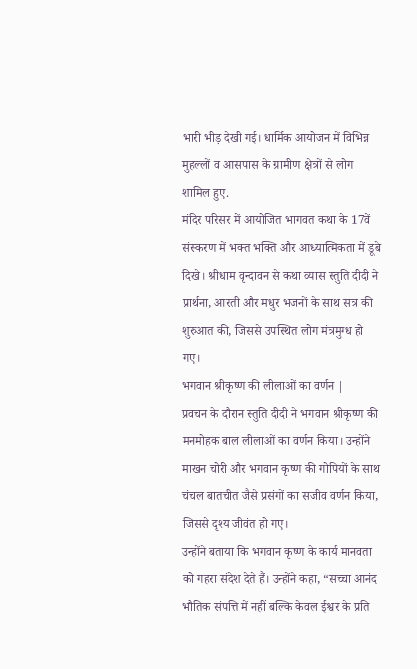भारी भीड़ देखी गई। धार्मिक आयोजन में विभिन्न मुहल्लों व आसपास के ग्रामीण क्षेत्रों से लोग शामिल हुए.
मंदिर परिसर में आयोजित भागवत कथा के 17वें संस्करण में भक्त भक्ति और आध्यात्मिकता में डूबे दिखे। श्रीधाम वृन्दावन से कथा व्यास स्तुति दीदी ने प्रार्थना, आरती और मधुर भजनों के साथ सत्र की शुरुआत की, जिससे उपस्थित लोग मंत्रमुग्ध हो गए।
भगवान श्रीकृष्ण की लीलाओं का वर्णन |
प्रवचन के दौरान स्तुति दीदी ने भगवान श्रीकृष्ण की मनमोहक बाल लीलाओं का वर्णन किया। उन्होंने माखन चोरी और भगवान कृष्ण की गोपियों के साथ चंचल बातचीत जैसे प्रसंगों का सजीव वर्णन किया, जिससे दृश्य जीवंत हो गए।
उन्होंने बताया कि भगवान कृष्ण के कार्य मानवता को गहरा संदेश देते हैं। उन्होंने कहा, “सच्चा आनंद भौतिक संपत्ति में नहीं बल्कि केवल ईश्वर के प्रति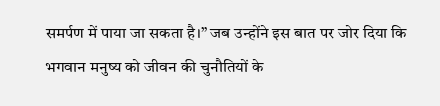समर्पण में पाया जा सकता है।” जब उन्होंने इस बात पर जोर दिया कि भगवान मनुष्य को जीवन की चुनौतियों के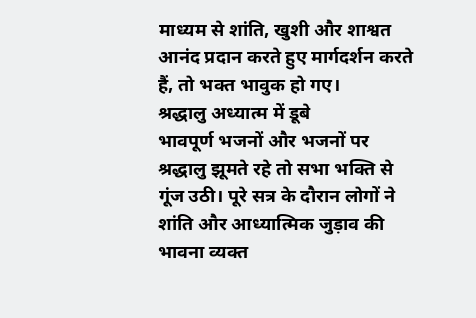माध्यम से शांति, खुशी और शाश्वत आनंद प्रदान करते हुए मार्गदर्शन करते हैं, तो भक्त भावुक हो गए।
श्रद्धालु अध्यात्म में डूबे
भावपूर्ण भजनों और भजनों पर श्रद्धालु झूमते रहे तो सभा भक्ति से गूंज उठी। पूरे सत्र के दौरान लोगों ने शांति और आध्यात्मिक जुड़ाव की भावना व्यक्त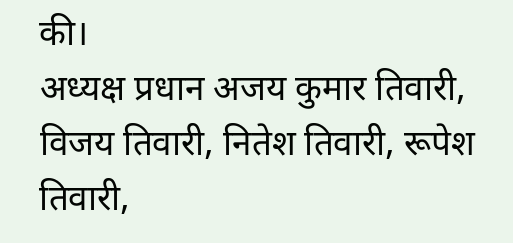की।
अध्यक्ष प्रधान अजय कुमार तिवारी, विजय तिवारी, नितेश तिवारी, रूपेश तिवारी,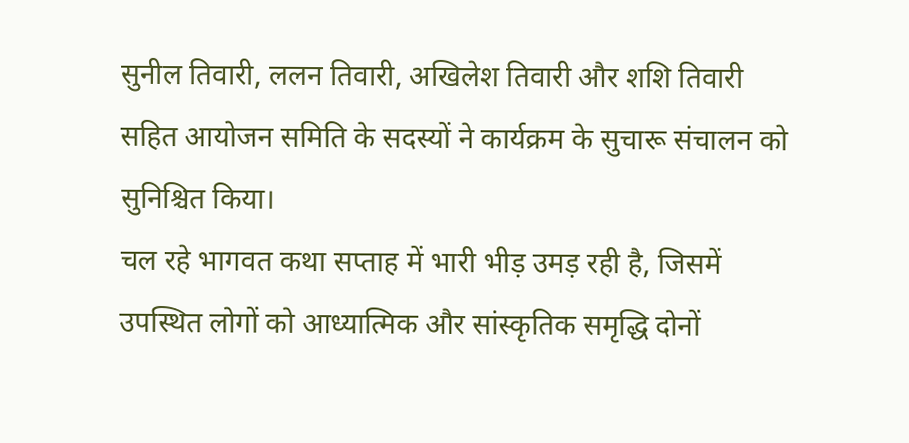सुनील तिवारी, ललन तिवारी, अखिलेश तिवारी और शशि तिवारी सहित आयोजन समिति के सदस्यों ने कार्यक्रम के सुचारू संचालन को सुनिश्चित किया।
चल रहे भागवत कथा सप्ताह में भारी भीड़ उमड़ रही है, जिसमें उपस्थित लोगों को आध्यात्मिक और सांस्कृतिक समृद्धि दोनों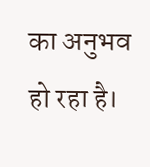का अनुभव हो रहा है।